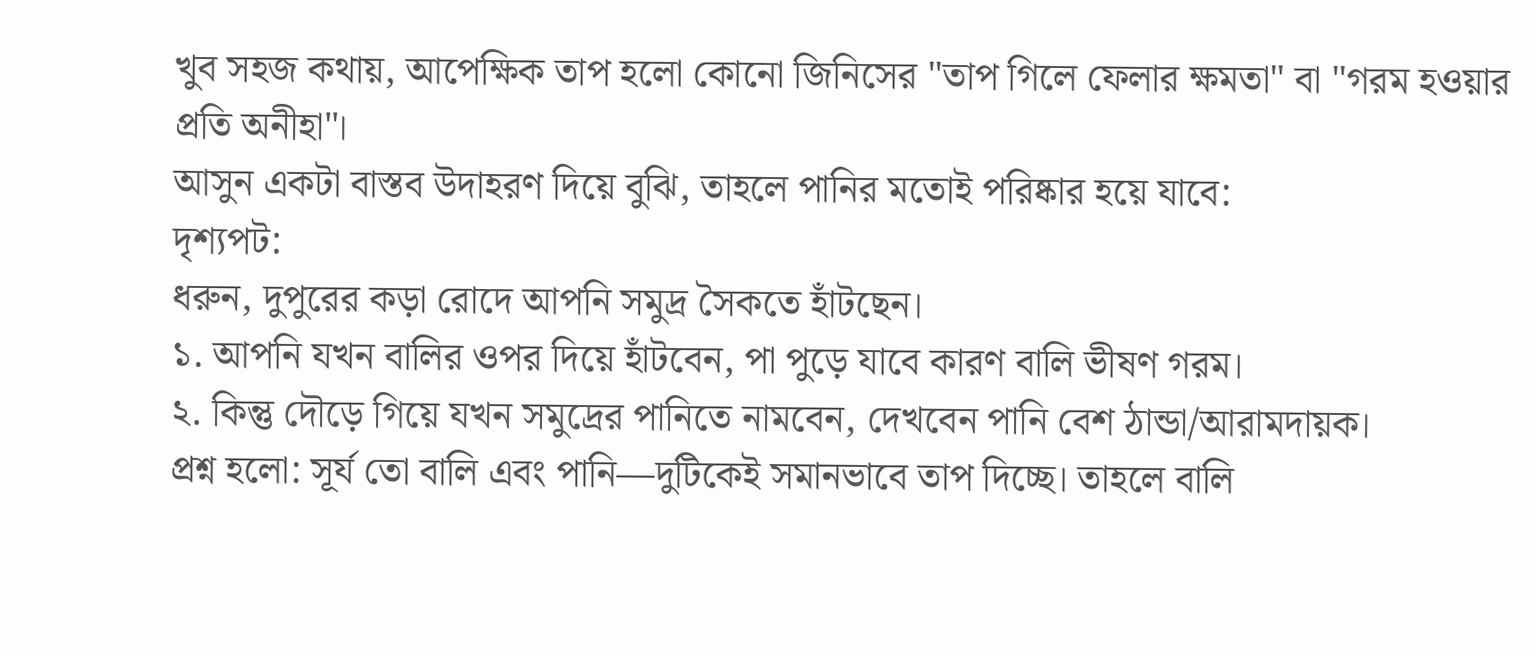খুব সহজ কথায়, আপেক্ষিক তাপ হলো কোনো জিনিসের "তাপ গিলে ফেলার ক্ষমতা" বা "গরম হওয়ার প্রতি অনীহা"।
আসুন একটা বাস্তব উদাহরণ দিয়ে বুঝি, তাহলে পানির মতোই পরিষ্কার হয়ে যাবে:
দৃশ্যপট:
ধরুন, দুপুরের কড়া রোদে আপনি সমুদ্র সৈকতে হাঁটছেন।
১. আপনি যখন বালির ওপর দিয়ে হাঁটবেন, পা পুড়ে যাবে কারণ বালি ভীষণ গরম।
২. কিন্তু দৌড়ে গিয়ে যখন সমুদ্রের পানিতে নামবেন, দেখবেন পানি বেশ ঠান্ডা/আরামদায়ক।
প্রশ্ন হলো: সূর্য তো বালি এবং পানি—দুটিকেই সমানভাবে তাপ দিচ্ছে। তাহলে বালি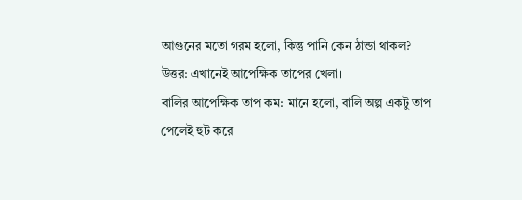আগুনের মতো গরম হলো, কিন্তু পানি কেন ঠান্ডা থাকল?
উত্তর: এখানেই আপেক্ষিক তাপের খেলা।
বালির আপেক্ষিক তাপ কম: মানে হলো, বালি অল্প একটু তাপ পেলেই হুট করে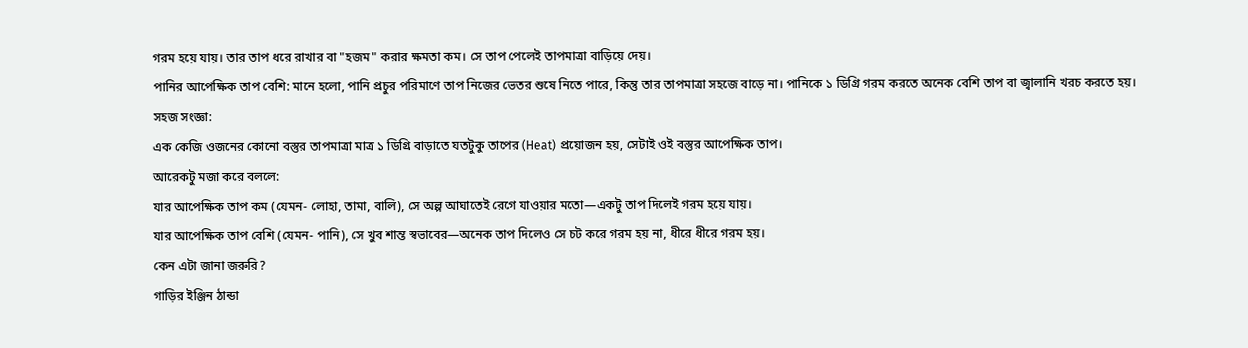গরম হয়ে যায়। তার তাপ ধরে রাখার বা "হজম" করার ক্ষমতা কম। সে তাপ পেলেই তাপমাত্রা বাড়িয়ে দেয়।
পানির আপেক্ষিক তাপ বেশি: মানে হলো, পানি প্রচুর পরিমাণে তাপ নিজের ভেতর শুষে নিতে পারে, কিন্তু তার তাপমাত্রা সহজে বাড়ে না। পানিকে ১ ডিগ্রি গরম করতে অনেক বেশি তাপ বা জ্বালানি খরচ করতে হয়।
সহজ সংজ্ঞা:
এক কেজি ওজনের কোনো বস্তুর তাপমাত্রা মাত্র ১ ডিগ্রি বাড়াতে যতটুকু তাপের (Heat) প্রয়োজন হয়, সেটাই ওই বস্তুর আপেক্ষিক তাপ।
আরেকটু মজা করে বললে:
যার আপেক্ষিক তাপ কম (যেমন- লোহা, তামা, বালি), সে অল্প আঘাতেই রেগে যাওয়ার মতো—একটু তাপ দিলেই গরম হয়ে যায়।
যার আপেক্ষিক তাপ বেশি (যেমন- পানি), সে খুব শান্ত স্বভাবের—অনেক তাপ দিলেও সে চট করে গরম হয় না, ধীরে ধীরে গরম হয়।
কেন এটা জানা জরুরি?
গাড়ির ইঞ্জিন ঠান্ডা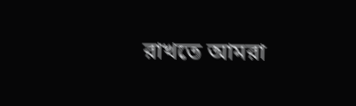রাখতে আমরা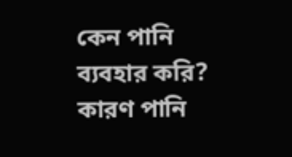কেন পানি ব্যবহার করি? কারণ পানি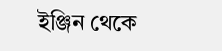ইঞ্জিন থেকে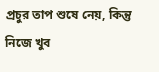প্রচুর তাপ শুষে নেয়, কিন্তু নিজে খুব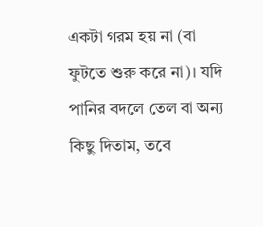একটা গরম হয় না (বা ফুটতে শুরু করে না)। যদি পানির বদলে তেল বা অন্য কিছু দিতাম, তবে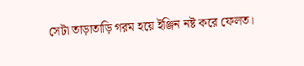সেটা তাড়াতাড়ি গরম হয়ে ইঞ্জিন নষ্ট করে ফেলত।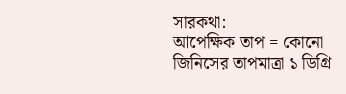সারকথা:
আপেক্ষিক তাপ = কোনো জিনিসের তাপমাত্রা ১ ডিগ্রি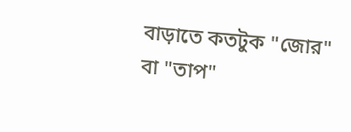বাড়াতে কতটুক "জোর" বা "তাপ"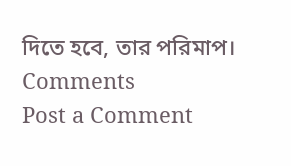দিতে হবে, তার পরিমাপ।
Comments
Post a Comment